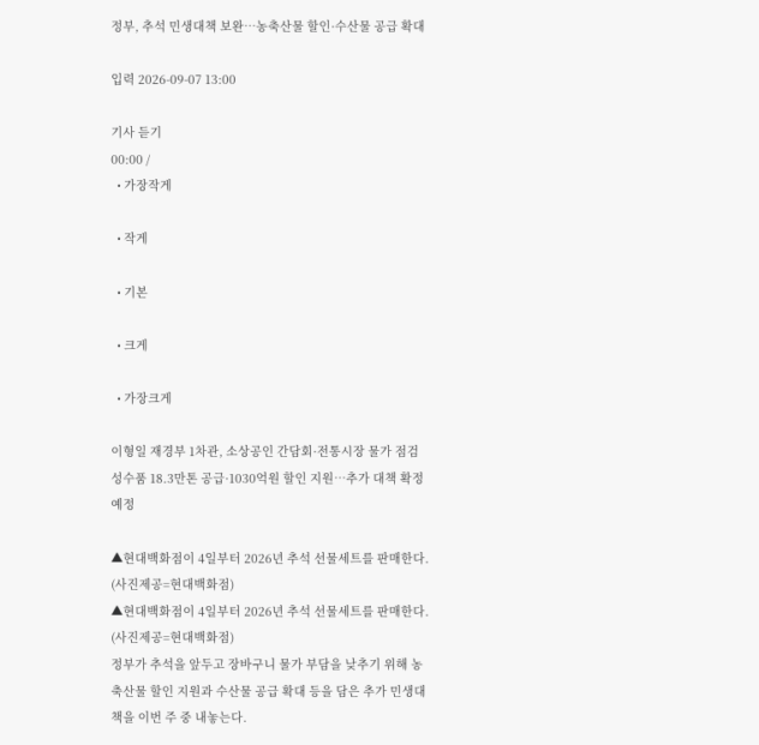정부, 추석 민생대책 보완…농축산물 할인·수산물 공급 확대

입력 2026-09-07 13:00

기사 듣기
00:00 /
  • 가장작게

  • 작게

  • 기본

  • 크게

  • 가장크게

이형일 재경부 1차관, 소상공인 간담회·전통시장 물가 점검
성수품 18.3만톤 공급·1030억원 할인 지원…추가 대책 확정 예정

▲현대백화점이 4일부터 2026년 추석 선물세트를 판매한다. (사진제공=현대백화점)
▲현대백화점이 4일부터 2026년 추석 선물세트를 판매한다. (사진제공=현대백화점)
정부가 추석을 앞두고 장바구니 물가 부담을 낮추기 위해 농축산물 할인 지원과 수산물 공급 확대 등을 담은 추가 민생대책을 이번 주 중 내놓는다.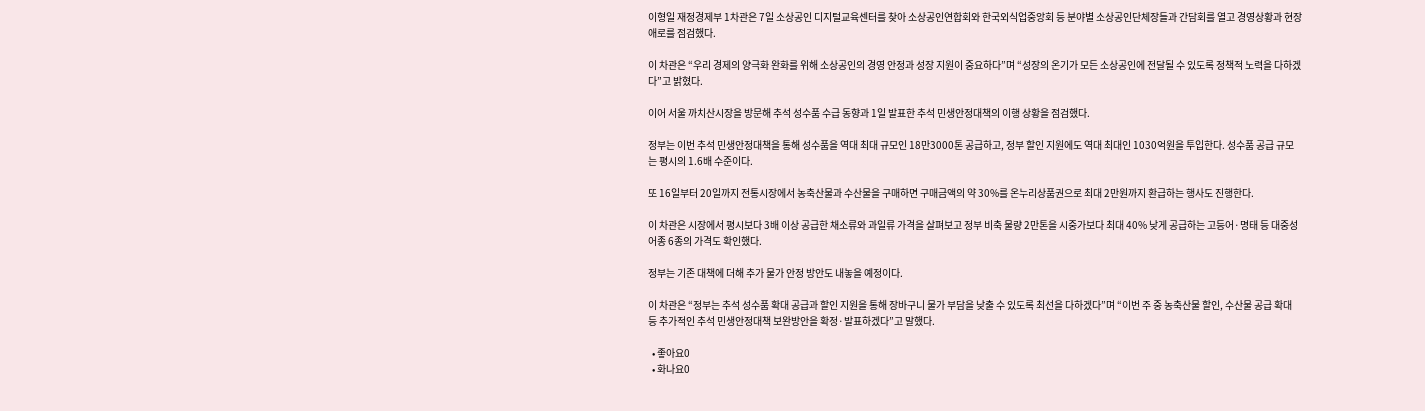이형일 재정경제부 1차관은 7일 소상공인 디지털교육센터를 찾아 소상공인연합회와 한국외식업중앙회 등 분야별 소상공인단체장들과 간담회를 열고 경영상황과 현장 애로를 점검했다.

이 차관은 “우리 경제의 양극화 완화를 위해 소상공인의 경영 안정과 성장 지원이 중요하다”며 “성장의 온기가 모든 소상공인에 전달될 수 있도록 정책적 노력을 다하겠다”고 밝혔다.

이어 서울 까치산시장을 방문해 추석 성수품 수급 동향과 1일 발표한 추석 민생안정대책의 이행 상황을 점검했다.

정부는 이번 추석 민생안정대책을 통해 성수품을 역대 최대 규모인 18만3000톤 공급하고, 정부 할인 지원에도 역대 최대인 1030억원을 투입한다. 성수품 공급 규모는 평시의 1.6배 수준이다.

또 16일부터 20일까지 전통시장에서 농축산물과 수산물을 구매하면 구매금액의 약 30%를 온누리상품권으로 최대 2만원까지 환급하는 행사도 진행한다.

이 차관은 시장에서 평시보다 3배 이상 공급한 채소류와 과일류 가격을 살펴보고 정부 비축 물량 2만톤을 시중가보다 최대 40% 낮게 공급하는 고등어·명태 등 대중성 어종 6종의 가격도 확인했다.

정부는 기존 대책에 더해 추가 물가 안정 방안도 내놓을 예정이다.

이 차관은 “정부는 추석 성수품 확대 공급과 할인 지원을 통해 장바구니 물가 부담을 낮출 수 있도록 최선을 다하겠다”며 “이번 주 중 농축산물 할인, 수산물 공급 확대 등 추가적인 추석 민생안정대책 보완방안을 확정·발표하겠다”고 말했다.

  • 좋아요0
  • 화나요0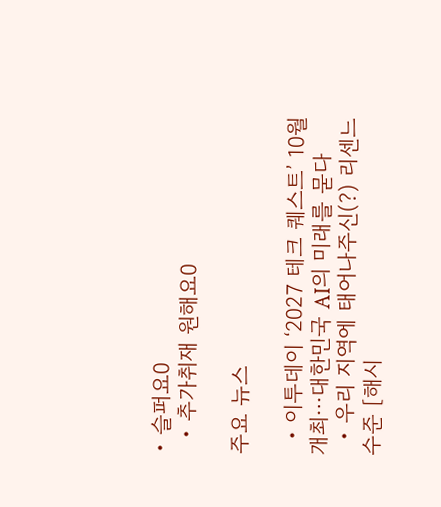• 슬퍼요0
  • 추가취재 원해요0

주요 뉴스

  • 이투데이 ‘2027 테크 퀘스트’ 10월 개최⋯대한민국 AI의 미래를 묻다
  • 우리 지역에 태어나주신(?) 리센느 수준 [해시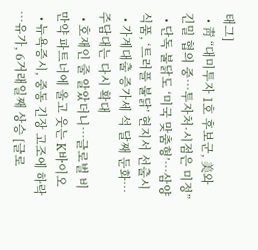태그]
  • 靑 “대미투자 1호 후보군, 美와 긴밀 협의 중…투자처·시점은 미정”
  • 단독 불닭도 ‘미국 맞춤형’…삼양식품, ‘트러플 불닭’ 현지서 선출시
  • 가계대출 증가세 석 달째 둔화…주담대는 다시 확대
  • 호재인 줄 알았더니…글로벌 비만약 파트너에 울고 웃는 K바이오
  • 뉴욕증시, 중동 긴장 고조에 하락⋯유가, 6거래일째 상승 [글로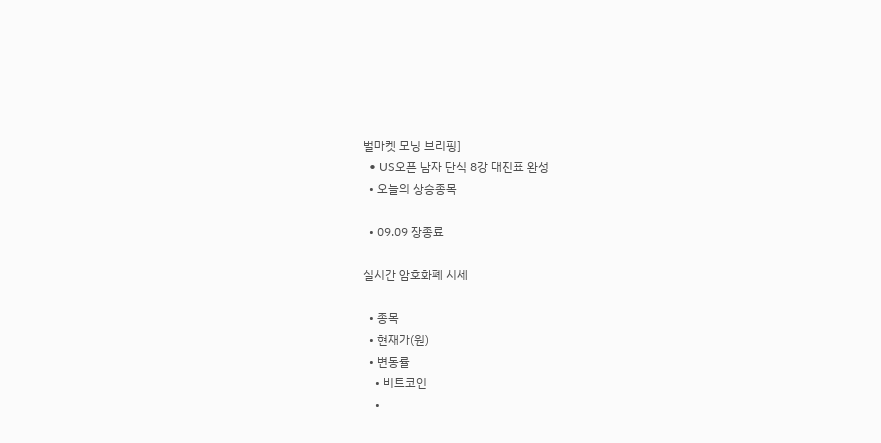벌마켓 모닝 브리핑]
  • US오픈 남자 단식 8강 대진표 완성
  • 오늘의 상승종목

  • 09.09 장종료

실시간 암호화폐 시세

  • 종목
  • 현재가(원)
  • 변동률
    • 비트코인
    •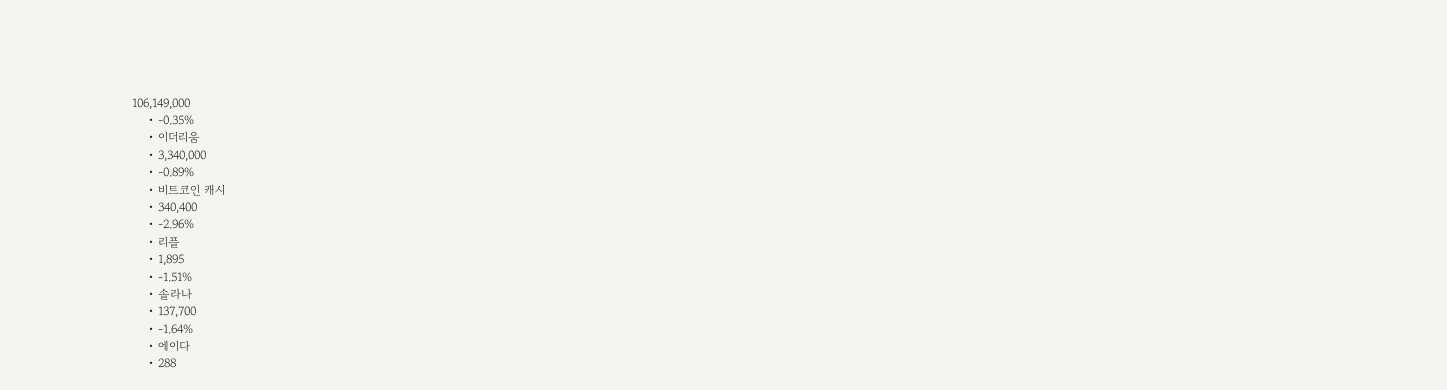106,149,000
    • -0.35%
    • 이더리움
    • 3,340,000
    • -0.89%
    • 비트코인 캐시
    • 340,400
    • -2.96%
    • 리플
    • 1,895
    • -1.51%
    • 솔라나
    • 137,700
    • -1.64%
    • 에이다
    • 288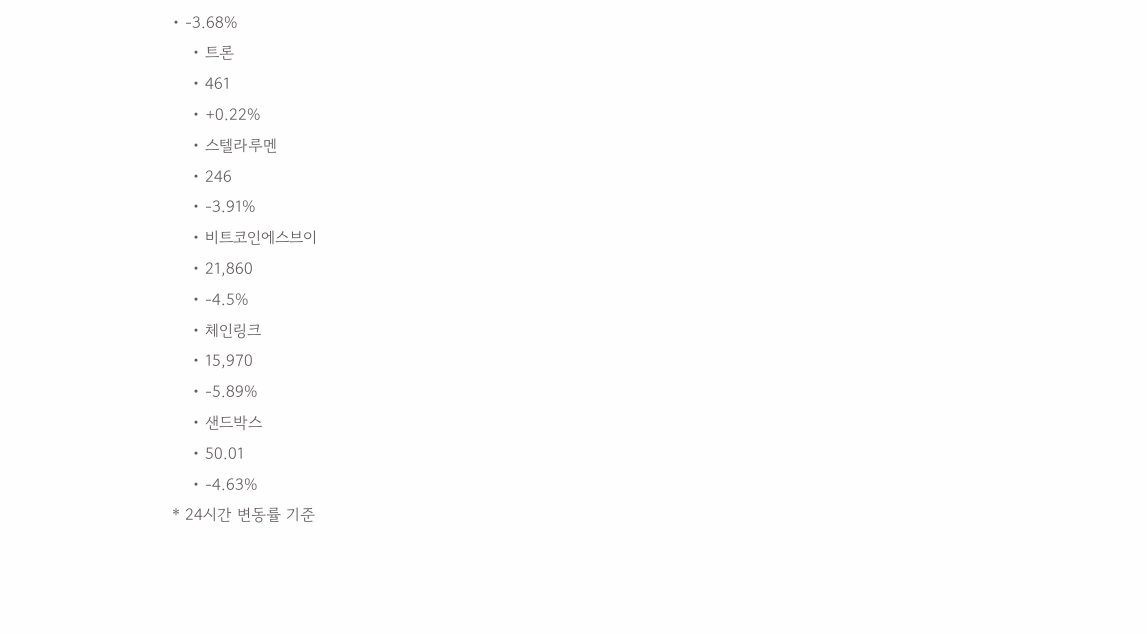• -3.68%
    • 트론
    • 461
    • +0.22%
    • 스텔라루멘
    • 246
    • -3.91%
    • 비트코인에스브이
    • 21,860
    • -4.5%
    • 체인링크
    • 15,970
    • -5.89%
    • 샌드박스
    • 50.01
    • -4.63%
* 24시간 변동률 기준